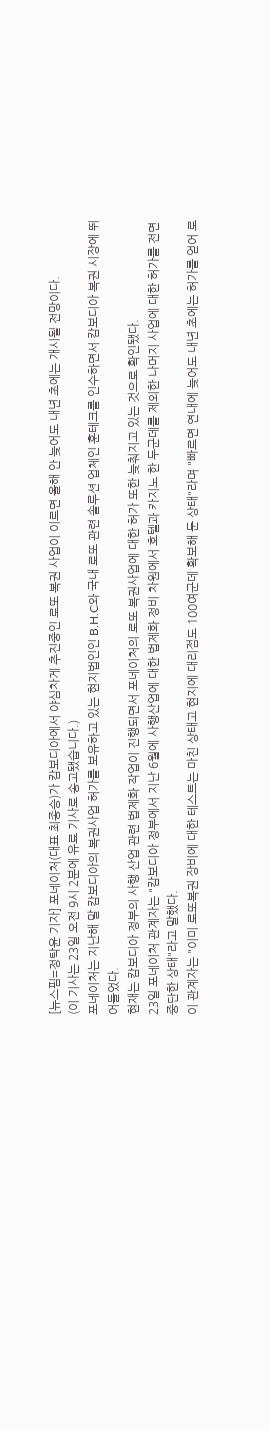[뉴스핌=정탁윤 기자] 포네이처(대표 최종승)가 캄보디아에서 야심차게 추진중인 로또 복권 사업이 이르면 올해 안 늦어도 내년 초에는 개시될 전망이다.
(이 기사는 23일 오전 9시 2분에 유료 기사로 송고됐습니다.)
포네이처는 지난해 말 캄보디아의 복권사업 허가를 보유하고 있는 현지법인인 B.H.C와 국내 로또 관련 솔루션 업체인 훈테크를 인수하면서 캄보디아 복권 시장에 뛰어들었다.
현재는 캄보디아 정부의 사행 산업 관련 법제화 작업이 진행되면서 포네이처의 로또 복권사업에 대한 허가 또한 늦춰지고 있는 것으로 확인됐다.
23일 포네이처 관계자는 "캄보디아 정부에서 지난 6월에 사행산업에 대한 법제화 정비 차원에서 호텔과 카지노 한 두군데를 제외한 나머지 사업에 대한 허가를 전면 중단한 상태"라고 말했다.
이 관계자는 "이미 로또복권 장비에 대한 테스트는 마친 상태고 현지에 대리점도 100여군데 확보해 둔 상태"라며 "빠르면 연내에 늦어도 내년 초에는 허가를 얻어 로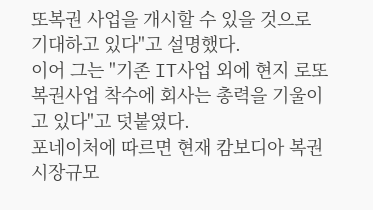또복권 사업을 개시할 수 있을 것으로 기대하고 있다"고 설명했다.
이어 그는 "기존 IT사업 외에 현지 로또 복권사업 착수에 회사는 총력을 기울이고 있다"고 덧붙였다.
포네이처에 따르면 현재 캄보디아 복권시장규모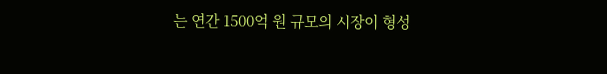는 연간 1500억 원 규모의 시장이 형성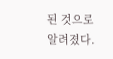된 것으로 알려졌다.